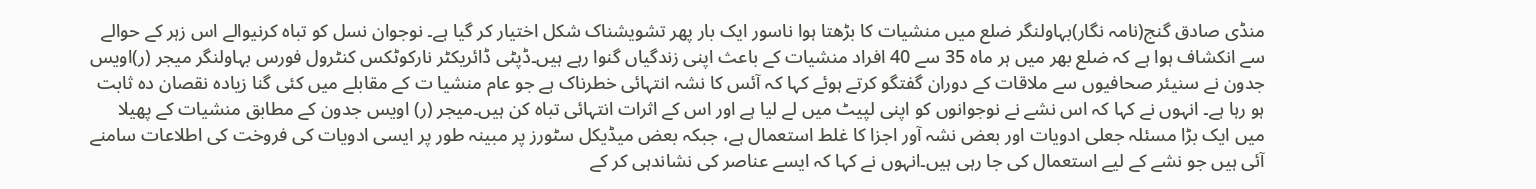منڈی صادق گنج(نامہ نگار)بہاولنگر ضلع میں منشیات کا بڑھتا ہوا ناسور ایک بار پھر تشویشناک شکل اختیار کر گیا ہے۔ نوجوان نسل کو تباہ کرنیوالے اس زہر کے حوالے سے انکشاف ہوا ہے کہ ضلع بھر میں ہر ماہ 35 سے 40 افراد منشیات کے باعث اپنی زندگیاں گنوا رہے ہیں۔ڈپٹی ڈائریکٹر نارکوٹکس کنٹرول فورس بہاولنگر میجر (ر)اویس جدون نے سنیئر صحافیوں سے ملاقات کے دوران گفتگو کرتے ہوئے کہا کہ آئس کا نشہ انتہائی خطرناک ہے جو عام منشیا ت کے مقابلے میں کئی گنا زیادہ نقصان دہ ثابت ہو رہا ہے۔ انہوں نے کہا کہ اس نشے نے نوجوانوں کو اپنی لپیٹ میں لے لیا ہے اور اس کے اثرات انتہائی تباہ کن ہیں۔میجر (ر) اویس جدون کے مطابق منشیات کے پھیلا میں ایک بڑا مسئلہ جعلی ادویات اور بعض نشہ آور اجزا کا غلط استعمال ہے، جبکہ بعض میڈیکل سٹورز پر مبینہ طور پر ایسی ادویات کی فروخت کی اطلاعات سامنے آئی ہیں جو نشے کے لیے استعمال کی جا رہی ہیں۔انہوں نے کہا کہ ایسے عناصر کی نشاندہی کر کے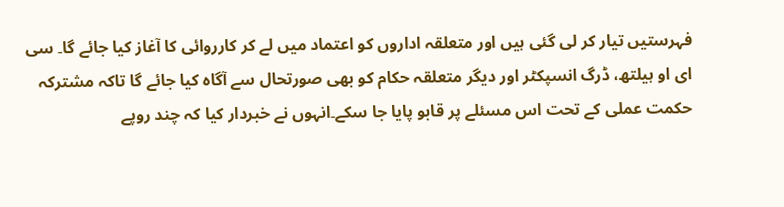فہرستیں تیار کر لی گئی ہیں اور متعلقہ اداروں کو اعتماد میں لے کر کارروائی کا آغاز کیا جائے گا۔ سی ای او ہیلتھ، ڈرگ انسپکٹر اور دیگر متعلقہ حکام کو بھی صورتحال سے آگاہ کیا جائے گا تاکہ مشترکہ حکمت عملی کے تحت اس مسئلے پر قابو پایا جا سکے۔انہوں نے خبردار کیا کہ چند روپے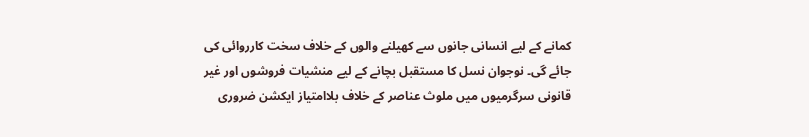کمانے کے لیے انسانی جانوں سے کھیلنے والوں کے خلاف سخت کارروائی کی جائے گی۔ نوجوان نسل کا مستقبل بچانے کے لیے منشیات فروشوں اور غیر قانونی سرگرمیوں میں ملوث عناصر کے خلاف بلاامتیاز ایکشن ضروری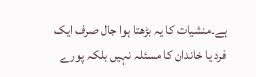ہے۔منشیات کا یہ بڑھتا ہوا جال صرف ایک فرد یا خاندان کا مسئلہ نہیں بلکہ پورے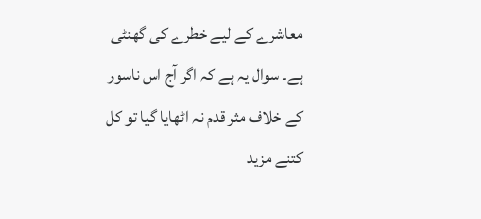معاشرے کے لیے خطرے کی گھنٹی ہے۔ سوال یہ ہے کہ اگر آج اس ناسور کے خلاف مثر قدم نہ اٹھایا گیا تو کل کتنے مزید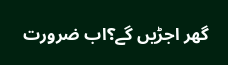گھر اجڑیں گے؟اب ضرورت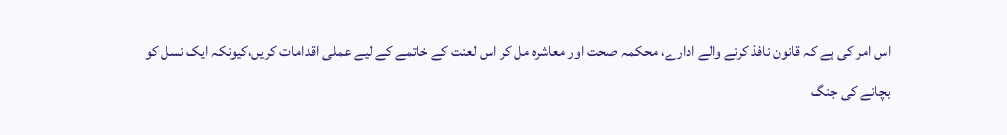اس امر کی ہے کہ قانون نافذ کرنے والے ادارے، محکمہ صحت اور معاشرہ مل کر اس لعنت کے خاتمے کے لیے عملی اقدامات کریں،کیونکہ ایک نسل کو بچانے کی جنگ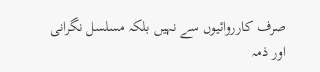صرف کارروائیوں سے نہیں بلکہ مسلسل نگرانی اور ذمہ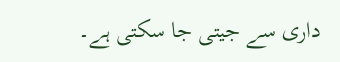داری سے جیتی جا سکتی ہے۔